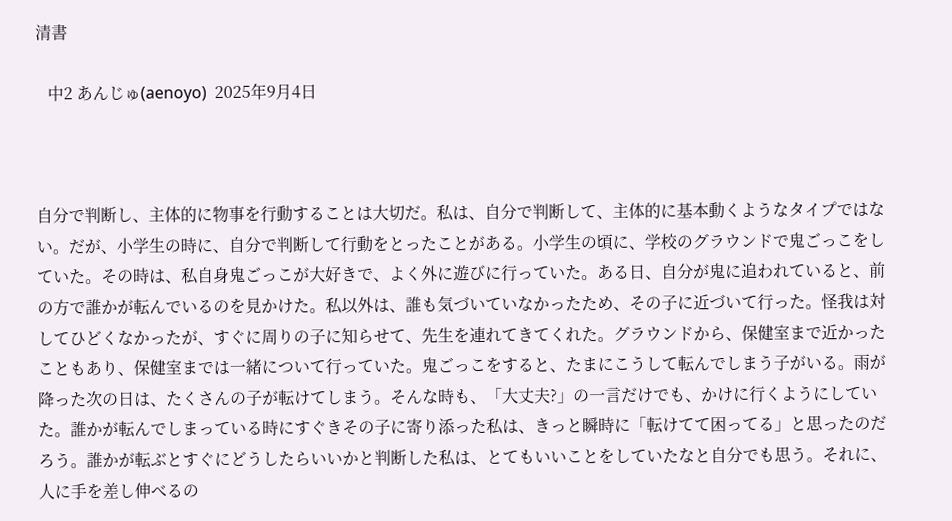清書

   中2 あんじゅ(aenoyo)  2025年9月4日



自分で判断し、主体的に物事を行動することは大切だ。私は、自分で判断して、主体的に基本動くようなタイプではない。だが、小学生の時に、自分で判断して行動をとったことがある。小学生の頃に、学校のグラウンドで鬼ごっこをしていた。その時は、私自身鬼ごっこが大好きで、よく外に遊びに行っていた。ある日、自分が鬼に追われていると、前の方で誰かが転んでいるのを見かけた。私以外は、誰も気づいていなかったため、その子に近づいて行った。怪我は対してひどくなかったが、すぐに周りの子に知らせて、先生を連れてきてくれた。グラウンドから、保健室まで近かったこともあり、保健室までは一緒について行っていた。鬼ごっこをすると、たまにこうして転んでしまう子がいる。雨が降った次の日は、たくさんの子が転けてしまう。そんな時も、「大丈夫?」の一言だけでも、かけに行くようにしていた。誰かが転んでしまっている時にすぐきその子に寄り添った私は、きっと瞬時に「転けてて困ってる」と思ったのだろう。誰かが転ぶとすぐにどうしたらいいかと判断した私は、とてもいいことをしていたなと自分でも思う。それに、人に手を差し伸べるの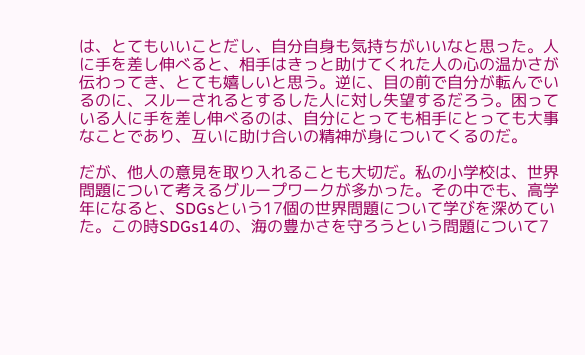は、とてもいいことだし、自分自身も気持ちがいいなと思った。人に手を差し伸べると、相手はきっと助けてくれた人の心の温かさが伝わってき、とても嬉しいと思う。逆に、目の前で自分が転んでいるのに、スルーされるとするした人に対し失望するだろう。困っている人に手を差し伸べるのは、自分にとっても相手にとっても大事なことであり、互いに助け合いの精神が身についてくるのだ。

だが、他人の意見を取り入れることも大切だ。私の小学校は、世界問題について考えるグループワークが多かった。その中でも、高学年になると、SDGsという17個の世界問題について学びを深めていた。この時SDGs14の、海の豊かさを守ろうという問題について7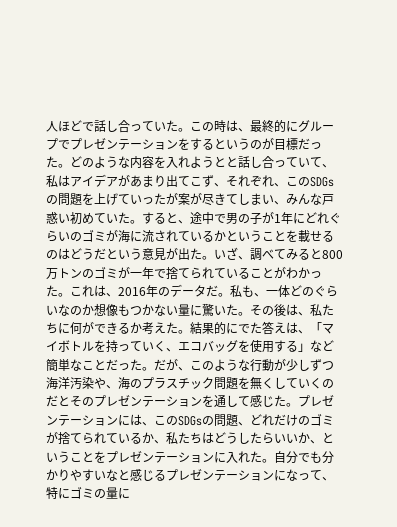人ほどで話し合っていた。この時は、最終的にグループでプレゼンテーションをするというのが目標だった。どのような内容を入れようとと話し合っていて、私はアイデアがあまり出てこず、それぞれ、このSDGsの問題を上げていったが案が尽きてしまい、みんな戸惑い初めていた。すると、途中で男の子が1年にどれぐらいのゴミが海に流されているかということを載せるのはどうだという意見が出た。いざ、調べてみると800万トンのゴミが一年で捨てられていることがわかった。これは、2016年のデータだ。私も、一体どのぐらいなのか想像もつかない量に驚いた。その後は、私たちに何ができるか考えた。結果的にでた答えは、「マイボトルを持っていく、エコバッグを使用する」など簡単なことだった。だが、このような行動が少しずつ海洋汚染や、海のプラスチック問題を無くしていくのだとそのプレゼンテーションを通して感じた。プレゼンテーションには、このSDGsの問題、どれだけのゴミが捨てられているか、私たちはどうしたらいいか、ということをプレゼンテーションに入れた。自分でも分かりやすいなと感じるプレゼンテーションになって、特にゴミの量に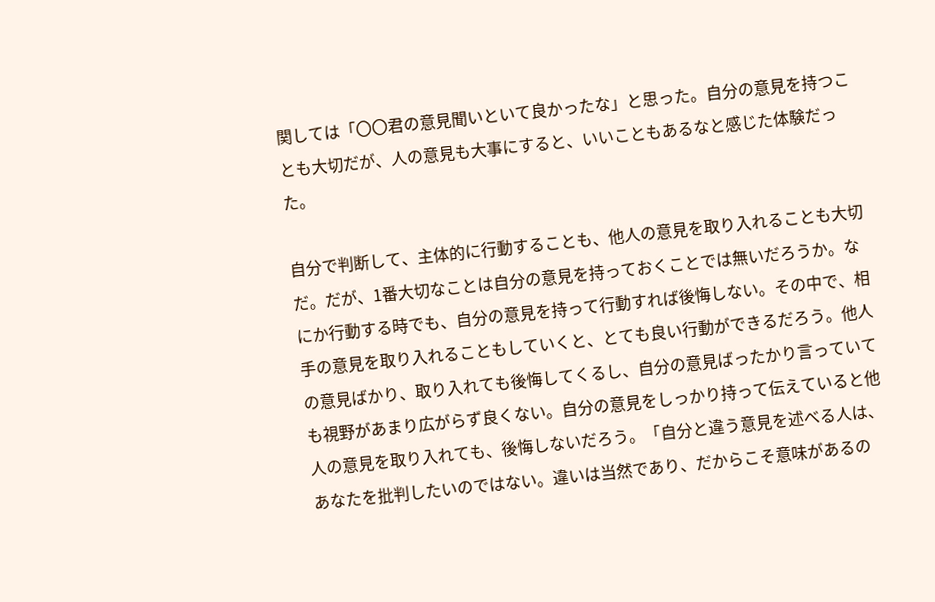関しては「〇〇君の意見聞いといて良かったな」と思った。自分の意見を持つことも大切だが、人の意見も大事にすると、いいこともあるなと感じた体験だった。

自分で判断して、主体的に行動することも、他人の意見を取り入れることも大切だ。だが、1番大切なことは自分の意見を持っておくことでは無いだろうか。なにか行動する時でも、自分の意見を持って行動すれば後悔しない。その中で、相手の意見を取り入れることもしていくと、とても良い行動ができるだろう。他人の意見ばかり、取り入れても後悔してくるし、自分の意見ばったかり言っていても視野があまり広がらず良くない。自分の意見をしっかり持って伝えていると他人の意見を取り入れても、後悔しないだろう。「自分と違う意見を述べる人は、あなたを批判したいのではない。違いは当然であり、だからこそ意味があるの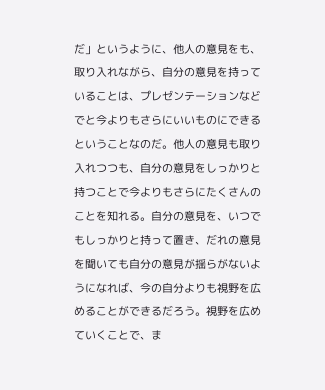だ」というように、他人の意見をも、取り入れながら、自分の意見を持っていることは、プレゼンテーションなどでと今よりもさらにいいものにできるということなのだ。他人の意見も取り入れつつも、自分の意見をしっかりと持つことで今よりもさらにたくさんのことを知れる。自分の意見を、いつでもしっかりと持って置き、だれの意見を聞いても自分の意見が揺らがないようになれば、今の自分よりも視野を広めることができるだろう。視野を広めていくことで、ま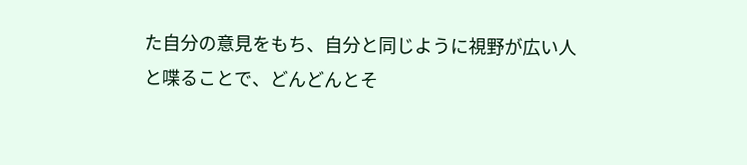た自分の意見をもち、自分と同じように視野が広い人と喋ることで、どんどんとそ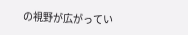の視野が広がってい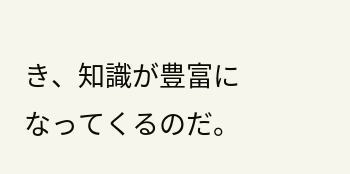き、知識が豊富になってくるのだ。